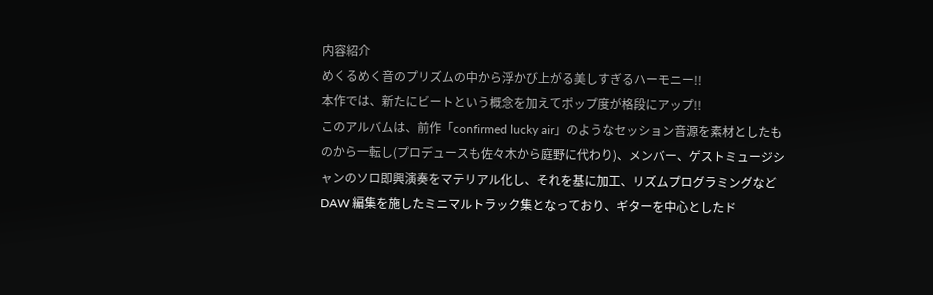内容紹介
めくるめく音のプリズムの中から浮かび上がる美しすぎるハーモニー!!
本作では、新たにビートという概念を加えてポップ度が格段にアップ!!
このアルバムは、前作「confirmed lucky air」のようなセッション音源を素材としたものから一転し(プロデュースも佐々木から庭野に代わり)、メンバー、ゲストミュージシャンのソロ即興演奏をマテリアル化し、それを基に加工、リズムプログラミングなどDAW 編集を施したミニマルトラック集となっており、ギターを中心としたド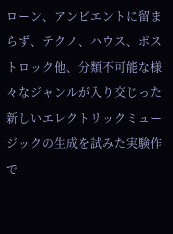ローン、アンビエントに留まらず、テクノ、ハウス、ポストロック他、分類不可能な様々なジャンルが入り交じった新しいエレクトリックミュージックの生成を試みた実験作で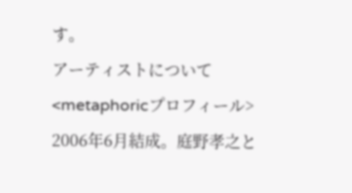す。
アーティストについて
<metaphoricプロフィール>
2006年6月結成。庭野孝之と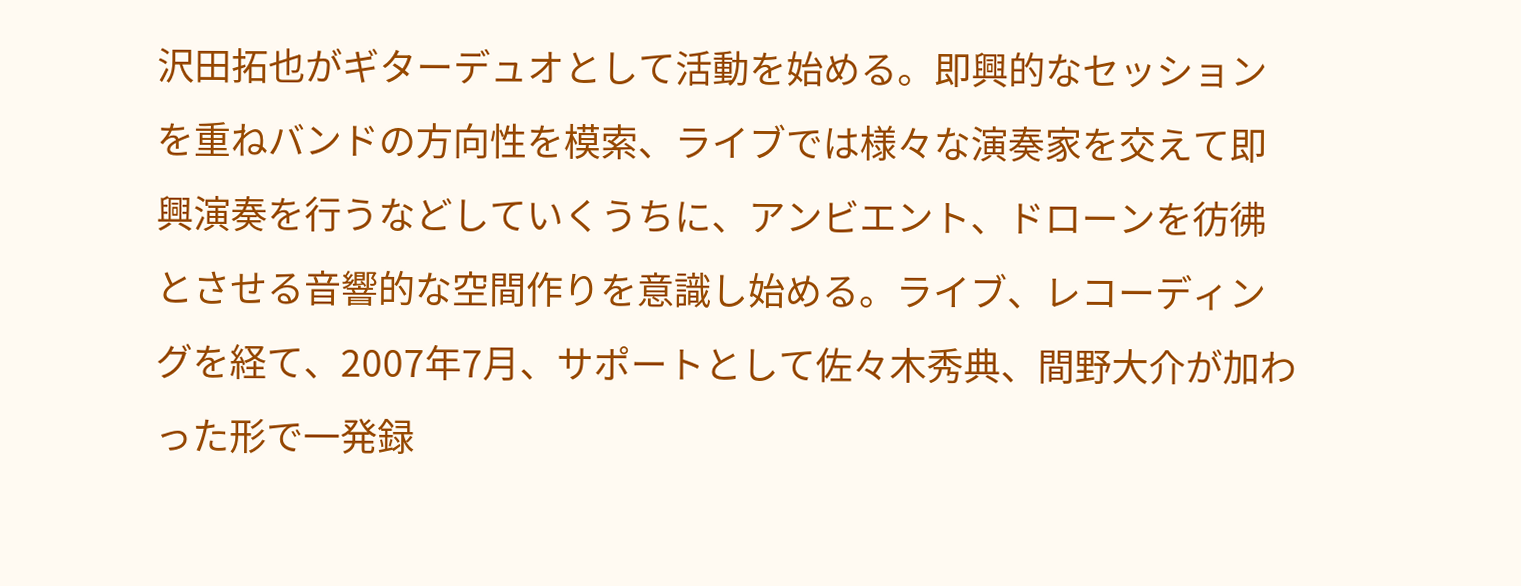沢田拓也がギターデュオとして活動を始める。即興的なセッションを重ねバンドの方向性を模索、ライブでは様々な演奏家を交えて即興演奏を行うなどしていくうちに、アンビエント、ドローンを彷彿とさせる音響的な空間作りを意識し始める。ライブ、レコーディングを経て、2007年7月、サポートとして佐々木秀典、間野大介が加わった形で一発録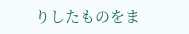りしたものをま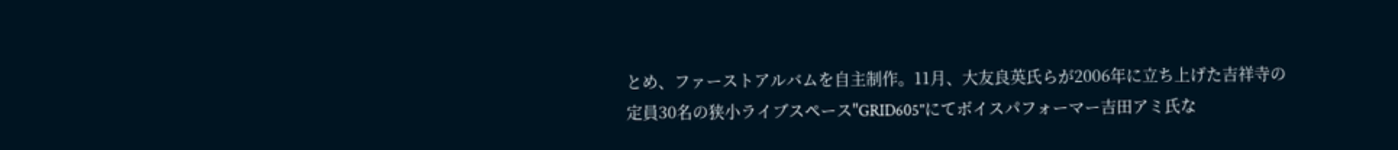とめ、ファーストアルバムを自主制作。11月、大友良英氏らが2006年に立ち上げた吉祥寺の定員30名の狭小ライブスペース"GRID605"にてボイスパフォーマー吉田アミ氏な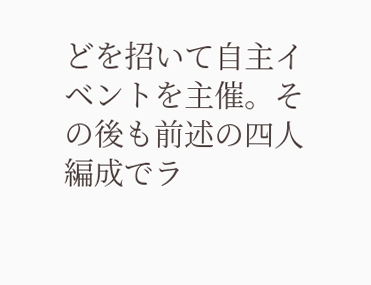どを招いて自主イベントを主催。その後も前述の四人編成でラ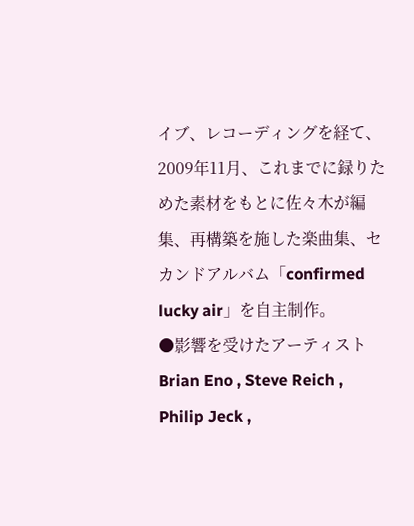イブ、レコーディングを経て、2009年11月、これまでに録りためた素材をもとに佐々木が編集、再構築を施した楽曲集、セカンドアルバム「confirmed lucky air」を自主制作。
●影響を受けたアーティスト
Brian Eno , Steve Reich , Philip Jeck ,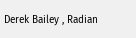Derek Bailey , Radian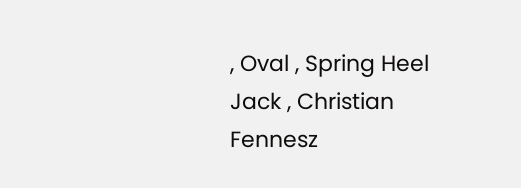, Oval , Spring Heel Jack , Christian Fennesz